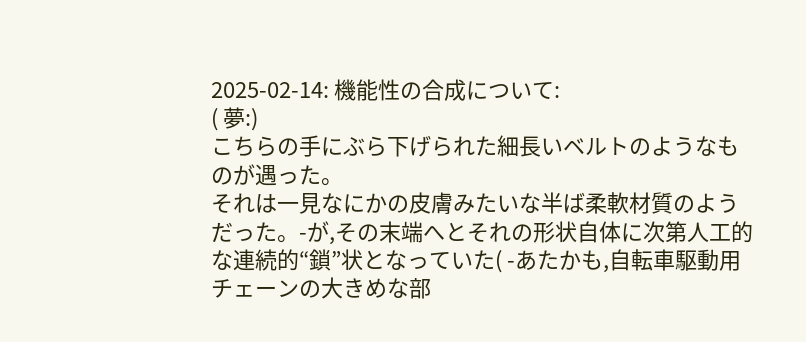2025-02-14: 機能性の合成について:
( 夢:)
こちらの手にぶら下げられた細長いベルトのようなものが遇った。
それは一見なにかの皮膚みたいな半ば柔軟材質のようだった。-が,その末端へとそれの形状自体に次第人工的な連続的“鎖”状となっていた( -あたかも,自転車駆動用チェーンの大きめな部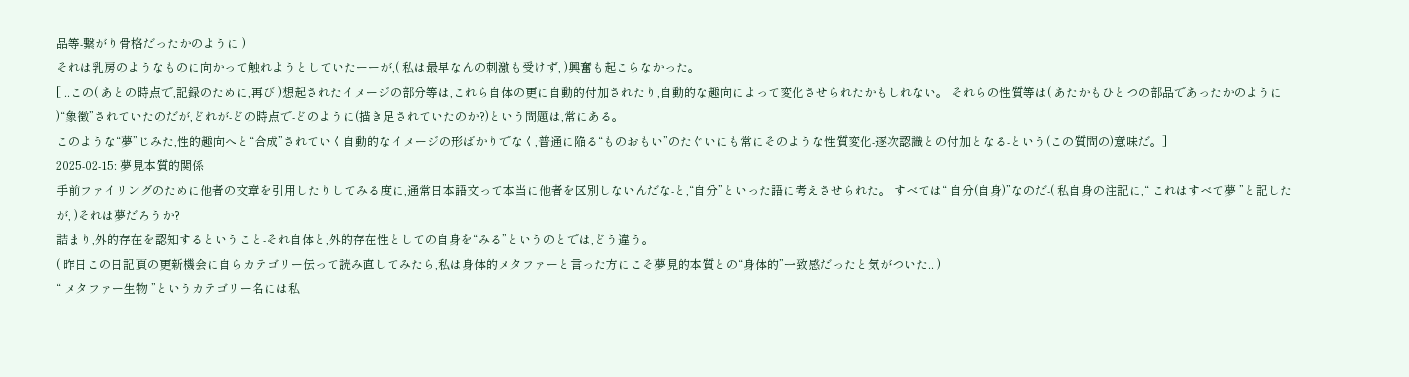品等-繋がり骨格だったかのように )
それは乳房のようなものに向かって触れようとしていたーーが,( 私は最早なんの刺激も受けず, )興奮も起こらなかった。
[ ..この( あとの時点で,記録のために,再び )想起されたイメージの部分等は,これら自体の更に自動的付加されたり,自動的な趣向によって変化させられたかもしれない。 それらの性質等は( あたかもひとつの部品であったかのように )“象徴”されていたのだが,どれが-どの時点で-どのように(描き足されていたのか?)という問題は,常にある。
このような“夢”じみた,性的趣向へと“合成”されていく自動的なイメージの形ばかりでなく,普通に陥る“ものおもい”のたぐいにも常にそのような性質変化-逐次認識との付加となる-という(この質問の)意味だ。]
2025-02-15: 夢見本質的関係
手前ファイリングのために他者の文章を引用したりしてみる度に,通常日本語文って本当に他者を区別しないんだな-と,“自分”といった語に考えさせられた。 すべては“ 自分(自身)”なのだ-( 私自身の注記に,“ これはすべて夢 ”と記したが, )それは夢だろうか?
詰まり,外的存在を認知するということ-それ自体と,外的存在性としての自身を“みる”というのとでは,どう違う。
( 昨日この日記頁の更新機会に自らカテゴリー伝って読み直してみたら,私は身体的メタファーと言った方にこそ夢見的本質との“身体的”一致感だったと気がついた.. )
“ メタファー生物 ”というカテゴリー名には私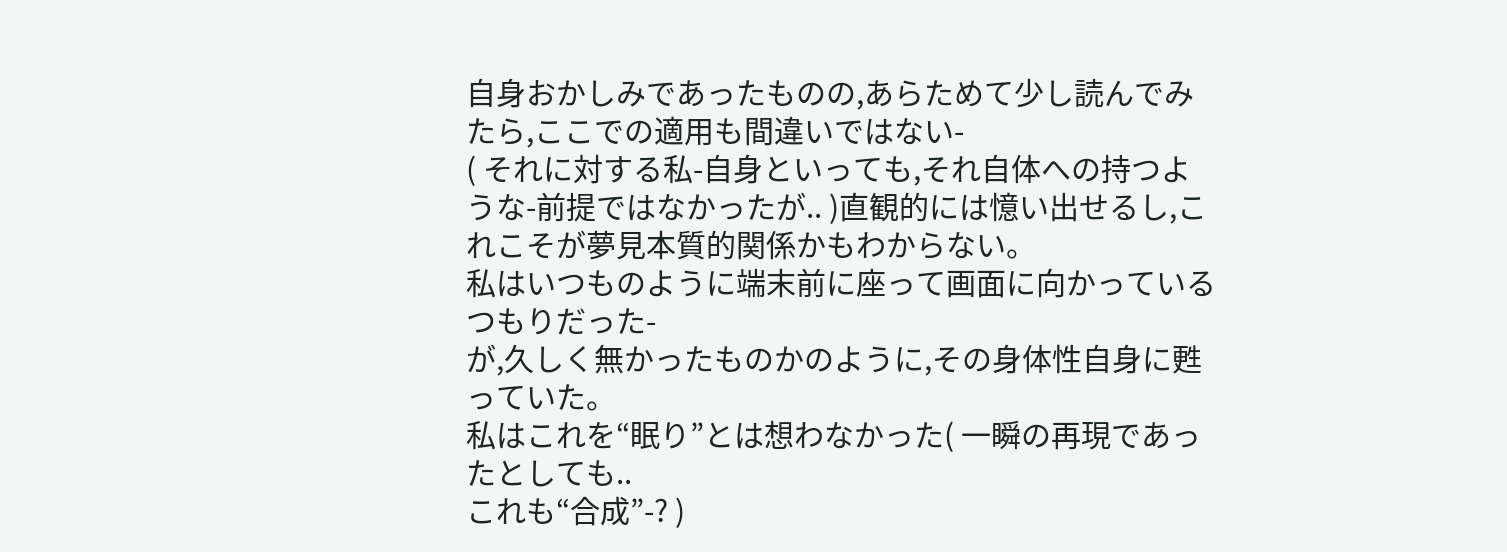自身おかしみであったものの,あらためて少し読んでみたら,ここでの適用も間違いではない-
( それに対する私-自身といっても,それ自体への持つような-前提ではなかったが.. )直観的には憶い出せるし,これこそが夢見本質的関係かもわからない。
私はいつものように端末前に座って画面に向かっているつもりだった-
が,久しく無かったものかのように,その身体性自身に甦っていた。
私はこれを“眠り”とは想わなかった( 一瞬の再現であったとしても..
これも“合成”-? )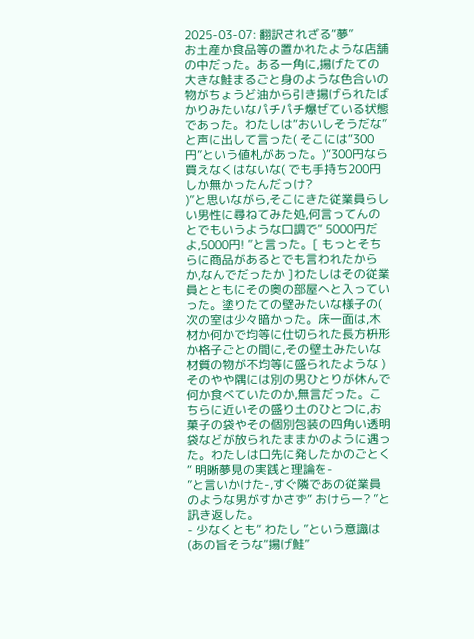2025-03-07: 翻訳されざる“夢”
お土産か食品等の置かれたような店舗の中だった。ある一角に,揚げたての大きな鮭まるごと身のような色合いの物がちょうど油から引き揚げられたばかりみたいなパチパチ爆ぜている状態であった。わたしは“おいしそうだな”と声に出して言った( そこには“300円”という値札があった。)“300円なら買えなくはないな( でも手持ち200円しか無かったんだっけ?
)”と思いながら,そこにきた従業員らしい男性に尋ねてみた処,何言ってんのとでもいうような口調で“ 5000円だよ,5000円! ”と言った。[ もっとそちらに商品があるとでも言われたからか,なんでだったか ]わたしはその従業員とともにその奥の部屋へと入っていった。塗りたての壁みたいな様子の(
次の室は少々暗かった。床一面は,木材か何かで均等に仕切られた長方枡形か格子ごとの間に,その壁土みたいな材質の物が不均等に盛られたような )そのやや隅には別の男ひとりが休んで何か食べていたのか,無言だった。こちらに近いその盛り土のひとつに,お菓子の袋やその個別包装の四角い透明袋などが放られたままかのように遇った。わたしは口先に発したかのごとく“ 明晰夢見の実践と理論を-
”と言いかけた-,すぐ隣であの従業員のような男がすかさず“ おけらー? ”と訊き返した。
- 少なくとも“ わたし ”という意識は(あの旨そうな“揚げ鮭”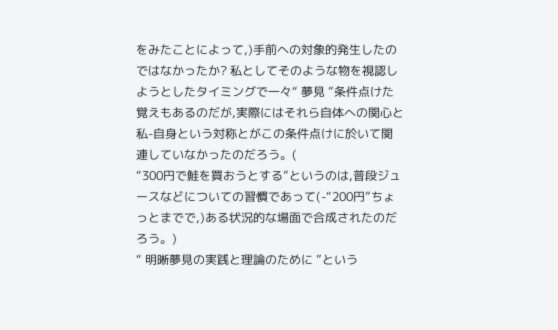をみたことによって,)手前への対象的発生したのではなかったか? 私としてそのような物を視認しようとしたタイミングで一々“ 夢見 ”条件点けた覚えもあるのだが,実際にはそれら自体への関心と私-自身という対称とがこの条件点けに於いて関連していなかったのだろう。(
“300円で鮭を買おうとする”というのは,普段ジュースなどについての習慣であって(-“200円”ちょっとまでで,)ある状況的な場面で合成されたのだろう。)
“ 明晰夢見の実践と理論のために ”という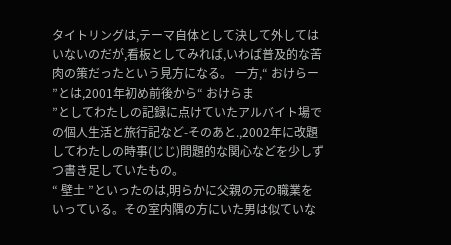タイトリングは,テーマ自体として決して外してはいないのだが,看板としてみれば,いわば普及的な苦肉の策だったという見方になる。 一方,“ おけらー ”とは,2001年初め前後から“ おけらま
”としてわたしの記録に点けていたアルバイト場での個人生活と旅行記など-そのあと.,2002年に改題してわたしの時事(じじ)問題的な関心などを少しずつ書き足していたもの。
“ 壁土 ”といったのは,明らかに父親の元の職業をいっている。その室内隅の方にいた男は似ていな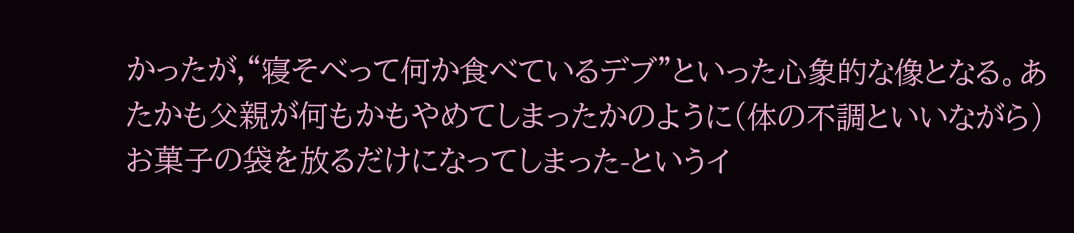かったが,“寝そべって何か食べているデブ”といった心象的な像となる。あたかも父親が何もかもやめてしまったかのように(体の不調といいながら)お菓子の袋を放るだけになってしまった-というイ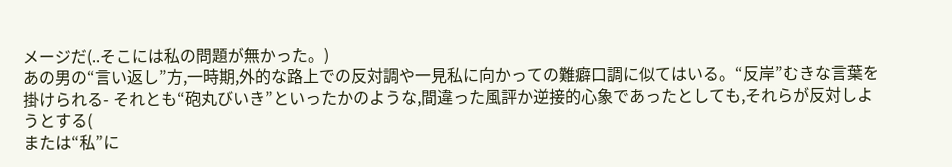メージだ(..そこには私の問題が無かった。)
あの男の“言い返し”方,一時期,外的な路上での反対調や一見私に向かっての難癖口調に似てはいる。“反岸”むきな言葉を掛けられる- それとも“砲丸びいき”といったかのような,間違った風評か逆接的心象であったとしても,それらが反対しようとする(
または“私”に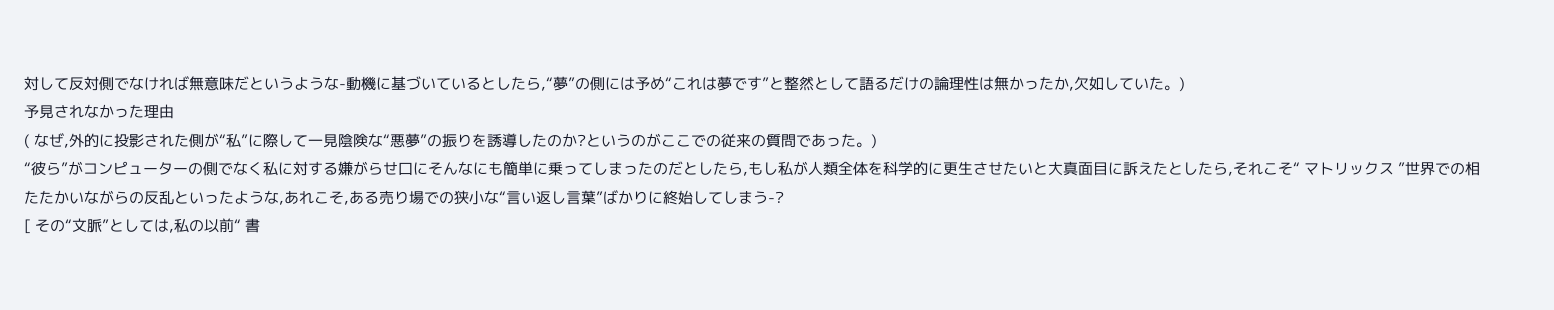対して反対側でなければ無意味だというような-動機に基づいているとしたら,“夢”の側には予め“これは夢です”と整然として語るだけの論理性は無かったか,欠如していた。)
予見されなかった理由
( なぜ,外的に投影された側が“私”に際して一見陰険な“悪夢”の振りを誘導したのか?というのがここでの従来の質問であった。)
“彼ら”がコンピューターの側でなく私に対する嫌がらせ口にそんなにも簡単に乗ってしまったのだとしたら,もし私が人類全体を科学的に更生させたいと大真面目に訴えたとしたら,それこそ“ マトリックス ”世界での相たたかいながらの反乱といったような,あれこそ,ある売り場での狭小な“言い返し言葉”ばかりに終始してしまう-?
[ その“文脈”としては,私の以前“ 書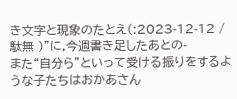き文字と現象のたとえ(:2023-12-12 / 駄無 )”に,今週書き足したあとの-
また“自分ら”といって受ける振りをするような子たちはおかあさん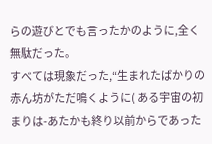らの遊びとでも言ったかのように,全く無駄だった。
すべては現象だった,“生まれたばかりの赤ん坊がただ鳴くように( ある宇宙の初まりは-あたかも終り以前からであった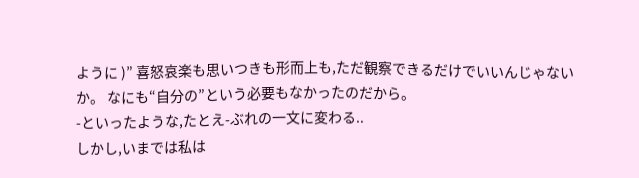ように )” 喜怒哀楽も思いつきも形而上も,ただ観察できるだけでいいんじゃないか。 なにも“自分の”という必要もなかったのだから。
-といったような,たとえ-ぶれの一文に変わる..
しかし,いまでは私は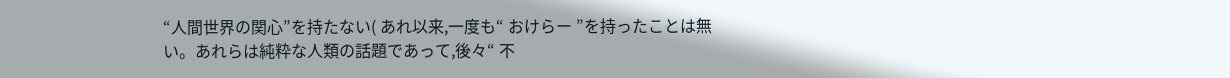“人間世界の関心”を持たない( あれ以来,一度も“ おけらー ”を持ったことは無い。あれらは純粋な人類の話題であって,後々“ 不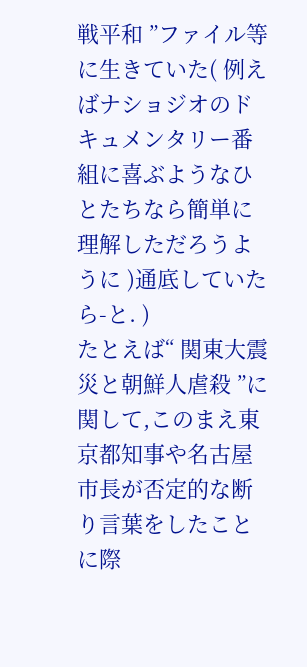戦平和 ”ファイル等に生きていた( 例えばナショジオのドキュメンタリー番組に喜ぶようなひとたちなら簡単に理解しただろうように )通底していたら-と. )
たとえば“ 関東大震災と朝鮮人虐殺 ”に関して,このまえ東京都知事や名古屋市長が否定的な断り言葉をしたことに際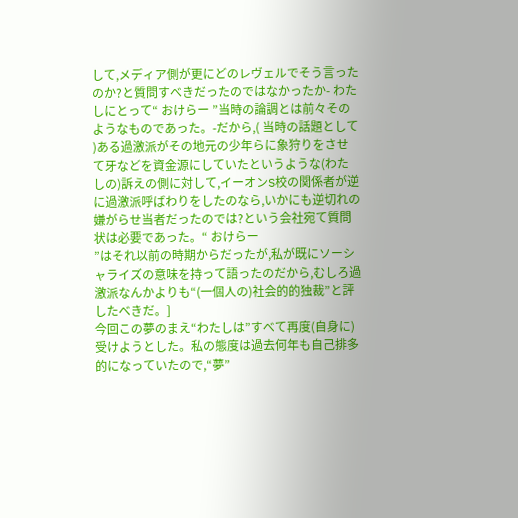して,メディア側が更にどのレヴェルでそう言ったのか?と質問すべきだったのではなかったか- わたしにとって“ おけらー ”当時の論調とは前々そのようなものであった。-だから,( 当時の話題として
)ある過激派がその地元の少年らに象狩りをさせて牙などを資金源にしていたというような(わたしの)訴えの側に対して,イーオンS校の関係者が逆に過激派呼ばわりをしたのなら,いかにも逆切れの嫌がらせ当者だったのでは?という会社宛て質問状は必要であった。“ おけらー
”はそれ以前の時期からだったが,私が既にソーシャライズの意味を持って語ったのだから,むしろ過激派なんかよりも“(一個人の)社会的的独裁”と評したべきだ。]
今回この夢のまえ“わたしは”すべて再度(自身に)受けようとした。私の態度は過去何年も自己排多的になっていたので,“夢”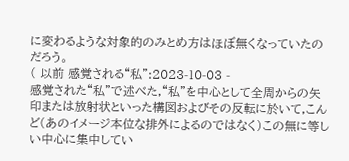に変わるような対象的のみとめ方はほぼ無くなっていたのだろう。
( 以前 感覚される“私”:2023-10-03 -
感覚された“私”で述べた,“私”を中心として全周からの矢印または放射状といった構図およびその反転に於いて,こんど(あのイメージ本位な排外によるのではなく)この無に等しい中心に集中してい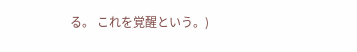る。 これを覚醒という。)